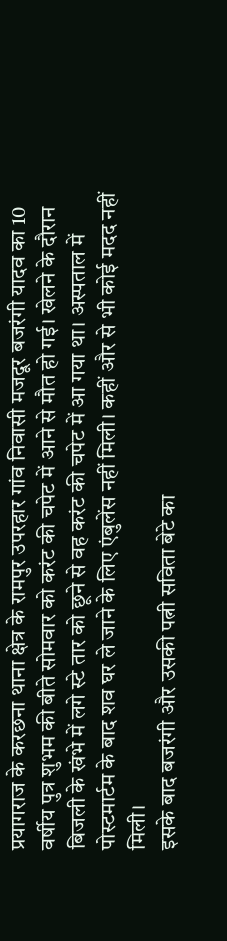प्रयागराज के करछना थाना क्षेत्र के रामपुर उपरहार गांव निवासी मजदूर बजरंगी यादव का 10 वर्षीय पुत्र शुभम की बीते सोमवार को करंट की चपेट में आने से मौत हो गई। खेलने के दौरान बिजली के खंभे में लगे स्टे तार को छूने से वह करंट की चपेट में आ गया था। अस्पताल में पोस्टमार्टम के बाद शव घर ले जाने के लिए एंबुलेंस नहीं मिली। कहीं और से भी कोई मदद नहीं मिली।
इसके बाद बजरंगी और उसकी पत्नी सविता बेटे का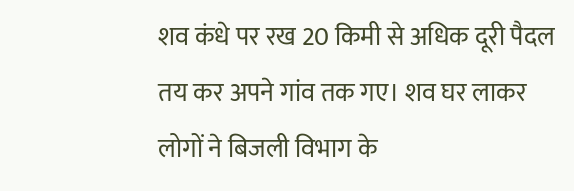शव कंधे पर रख 20 किमी से अधिक दूरी पैदल तय कर अपने गांव तक गए। शव घर लाकर लोगों ने बिजली विभाग के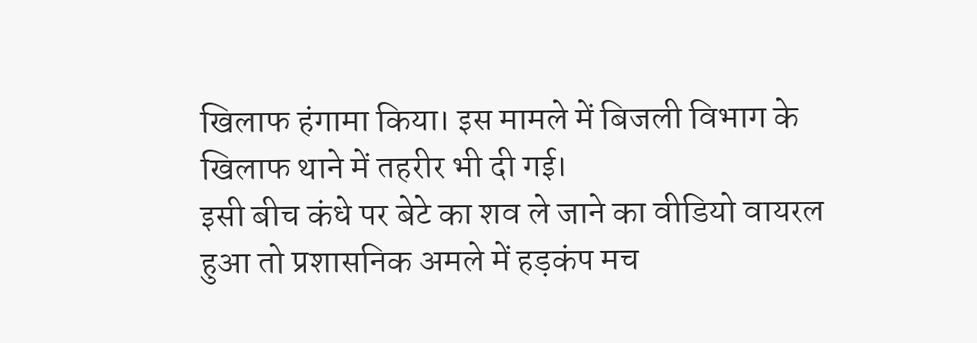खिलाफ हंगामा किया। इस मामले में बिजली विभाग के खिलाफ थाने में तहरीर भी दी गई।
इसी बीच कंधे पर बेटे का शव ले जाने का वीडियो वायरल हुआ तो प्रशासनिक अमले में हड़कंप मच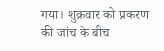गया। शुक्रवार को प्रकरण की जांच के बीच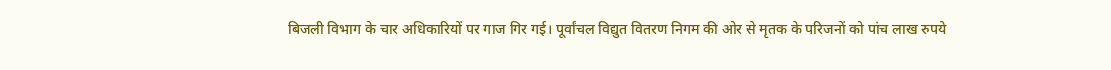बिजली विभाग के चार अधिकारियों पर गाज गिर गई। पूर्वांचल विद्युत वितरण निगम की ओर से मृतक के परिजनों को पांच लाख रुपये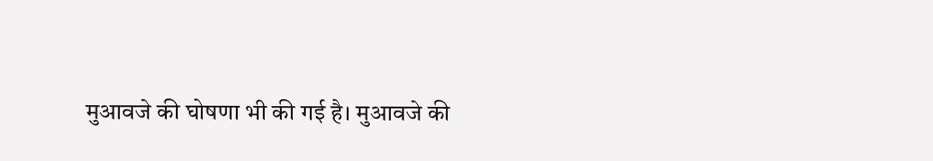मुआवजे की घोषणा भी की गई है। मुआवजे की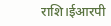राशि।ईआरपी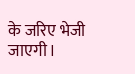के जरिए भेजी जाएगी।